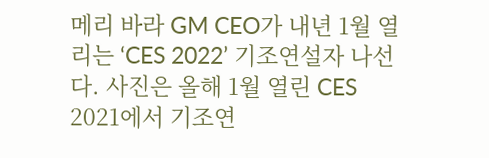메리 바라 GM CEO가 내년 1월 열리는 ‘CES 2022’ 기조연설자 나선다. 사진은 올해 1월 열린 CES 2021에서 기조연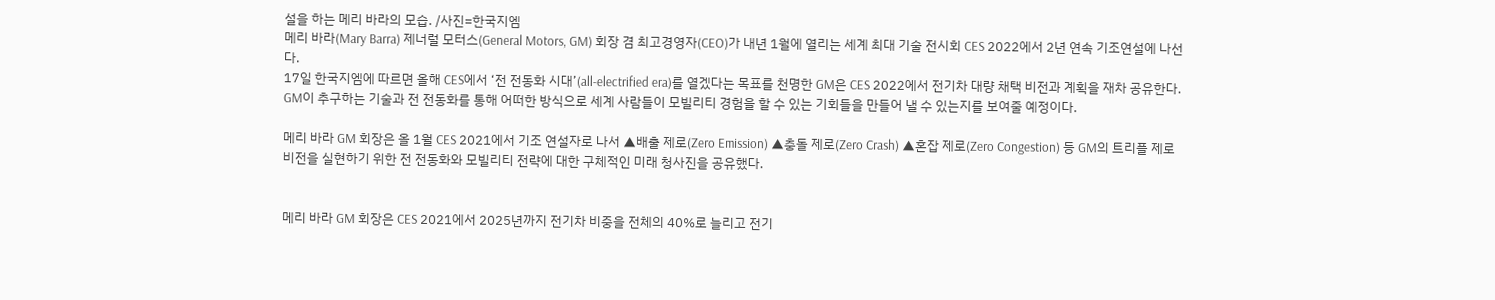설을 하는 메리 바라의 모습. /사진=한국지엠
메리 바라(Mary Barra) 제너럴 모터스(General Motors, GM) 회장 겸 최고경영자(CEO)가 내년 1월에 열리는 세계 최대 기술 전시회 CES 2022에서 2년 연속 기조연설에 나선다.
17일 한국지엠에 따르면 올해 CES에서 ‘전 전동화 시대’(all-electrified era)를 열겠다는 목표를 천명한 GM은 CES 2022에서 전기차 대량 채택 비전과 계획을 재차 공유한다. GM이 추구하는 기술과 전 전동화를 통해 어떠한 방식으로 세계 사람들이 모빌리티 경험을 할 수 있는 기회들을 만들어 낼 수 있는지를 보여줄 예정이다.

메리 바라 GM 회장은 올 1월 CES 2021에서 기조 연설자로 나서 ▲배출 제로(Zero Emission) ▲충돌 제로(Zero Crash) ▲혼잡 제로(Zero Congestion) 등 GM의 트리플 제로 비전을 실현하기 위한 전 전동화와 모빌리티 전략에 대한 구체적인 미래 청사진을 공유했다.


메리 바라 GM 회장은 CES 2021에서 2025년까지 전기차 비중을 전체의 40%로 늘리고 전기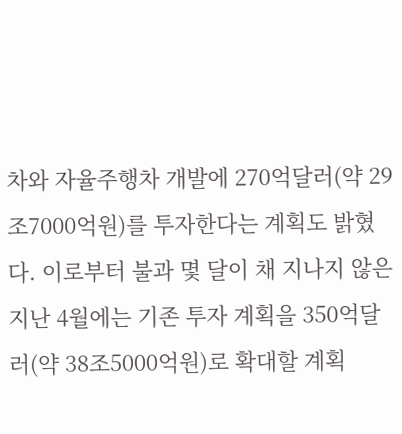차와 자율주행차 개발에 270억달러(약 29조7000억원)를 투자한다는 계획도 밝혔다. 이로부터 불과 몇 달이 채 지나지 않은 지난 4월에는 기존 투자 계획을 350억달러(약 38조5000억원)로 확대할 계획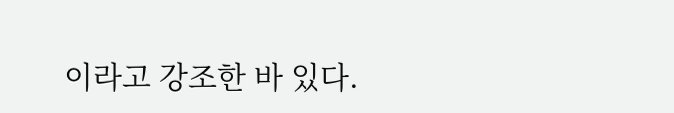이라고 강조한 바 있다.